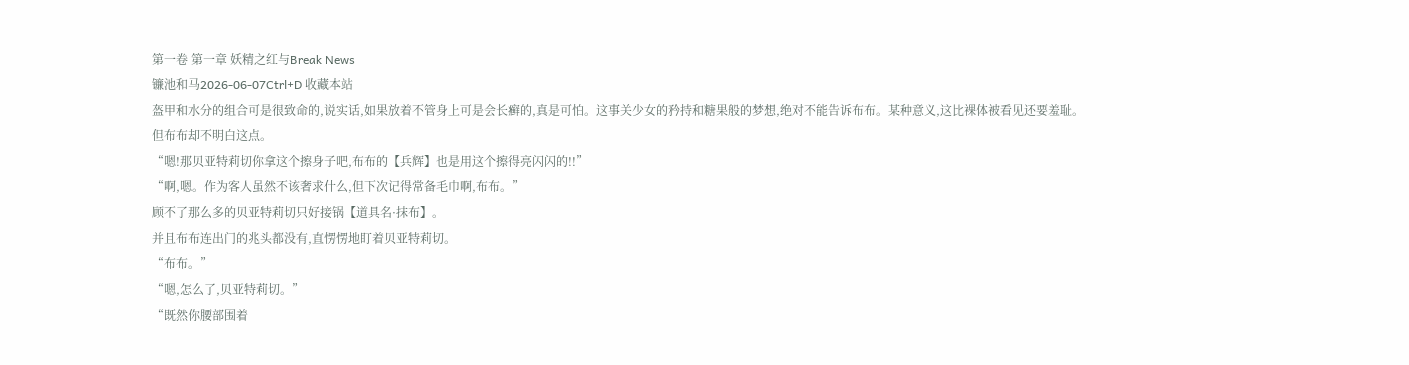第一卷 第一章 妖精之红与Break News
镰池和马2026-06-07Ctrl+D 收藏本站
盔甲和水分的组合可是很致命的,说实话,如果放着不管身上可是会长癣的,真是可怕。这事关少女的矜持和糖果般的梦想,绝对不能告诉布布。某种意义,这比裸体被看见还要羞耻。
但布布却不明白这点。
“嗯!那贝亚特莉切你拿这个擦身子吧,布布的【兵辉】也是用这个擦得亮闪闪的!!”
“啊,嗯。作为客人虽然不该奢求什么,但下次记得常备毛巾啊,布布。”
顾不了那么多的贝亚特莉切只好接锅【道具名·抹布】。
并且布布连出门的兆头都没有,直愣愣地盯着贝亚特莉切。
“布布。”
“嗯,怎么了,贝亚特莉切。”
“既然你腰部围着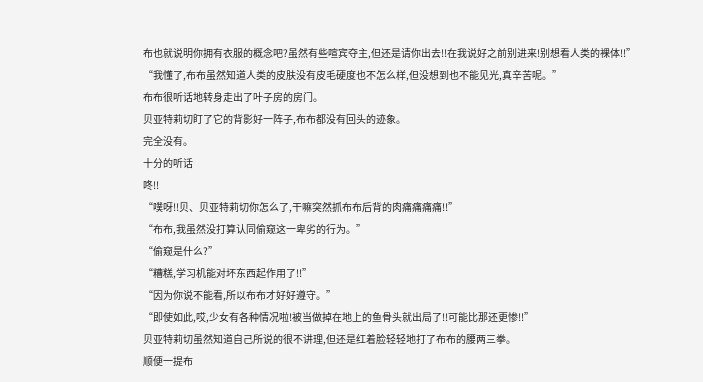布也就说明你拥有衣服的概念吧?虽然有些喧宾夺主,但还是请你出去!!在我说好之前别进来!别想看人类的裸体!!”
“我懂了,布布虽然知道人类的皮肤没有皮毛硬度也不怎么样,但没想到也不能见光,真辛苦呢。”
布布很听话地转身走出了叶子房的房门。
贝亚特莉切盯了它的背影好一阵子,布布都没有回头的迹象。
完全没有。
十分的听话
咚!!
“噗呀!!贝、贝亚特莉切你怎么了,干嘛突然抓布布后背的肉痛痛痛痛!!”
“布布,我虽然没打算认同偷窥这一卑劣的行为。”
“偷窥是什么?”
“糟糕,学习机能对坏东西起作用了!!”
“因为你说不能看,所以布布才好好遵守。”
“即使如此,哎,少女有各种情况啦!被当做掉在地上的鱼骨头就出局了!!可能比那还更惨!!”
贝亚特莉切虽然知道自己所说的很不讲理,但还是红着脸轻轻地打了布布的腰两三拳。
顺便一提布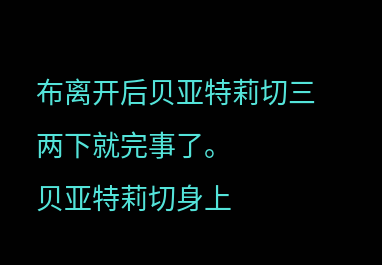布离开后贝亚特莉切三两下就完事了。
贝亚特莉切身上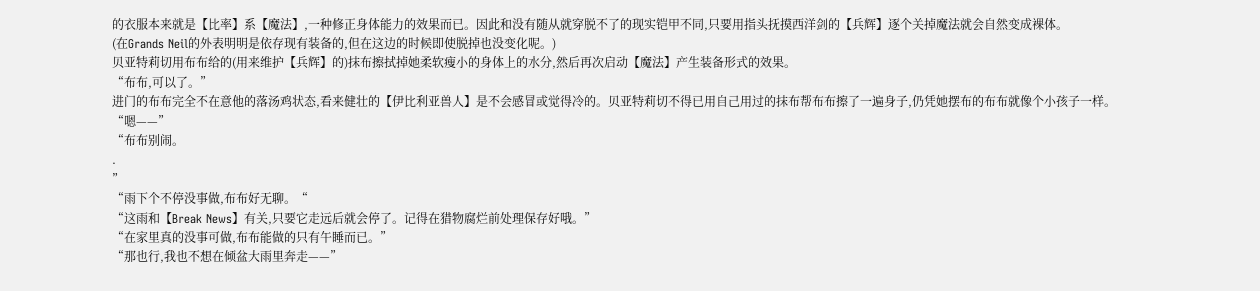的衣服本来就是【比率】系【魔法】,一种修正身体能力的效果而已。因此和没有随从就穿脱不了的现实铠甲不同,只要用指头抚摸西洋剑的【兵辉】逐个关掉魔法就会自然变成裸体。
(在Grands Neil的外表明明是依存现有装备的,但在这边的时候即使脱掉也没变化呢。)
贝亚特莉切用布布给的(用来维护【兵辉】的)抹布擦拭掉她柔软瘦小的身体上的水分,然后再次启动【魔法】产生装备形式的效果。
“布布,可以了。”
进门的布布完全不在意他的落汤鸡状态,看来健壮的【伊比利亚兽人】是不会感冒或觉得冷的。贝亚特莉切不得已用自己用过的抹布帮布布擦了一遍身子,仍凭她摆布的布布就像个小孩子一样。
“嗯——”
“布布别闹。
.
”
“雨下个不停没事做,布布好无聊。“
“这雨和【Break News】有关,只要它走远后就会停了。记得在猎物腐烂前处理保存好哦。”
“在家里真的没事可做,布布能做的只有午睡而已。”
“那也行,我也不想在倾盆大雨里奔走——”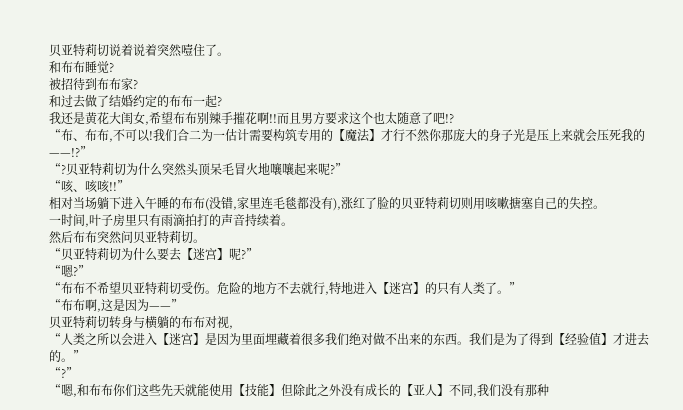贝亚特莉切说着说着突然噎住了。
和布布睡觉?
被招待到布布家?
和过去做了结婚约定的布布一起?
我还是黄花大闺女,希望布布别辣手摧花啊!!而且男方要求这个也太随意了吧!?
“布、布布,不可以!我们合二为一估计需要构筑专用的【魔法】才行不然你那庞大的身子光是压上来就会压死我的——!?”
“?贝亚特莉切为什么突然头顶呆毛冒火地嚷嚷起来呢?”
“咳、咳咳!!”
相对当场躺下进入午睡的布布(没错,家里连毛毯都没有),涨红了脸的贝亚特莉切则用咳嗽搪塞自己的失控。
一时间,叶子房里只有雨滴拍打的声音持续着。
然后布布突然问贝亚特莉切。
“贝亚特莉切为什么要去【迷宫】呢?”
“嗯?”
“布布不希望贝亚特莉切受伤。危险的地方不去就行,特地进入【迷宫】的只有人类了。”
“布布啊,这是因为——”
贝亚特莉切转身与横躺的布布对视,
“人类之所以会进入【迷宫】是因为里面埋藏着很多我们绝对做不出来的东西。我们是为了得到【经验值】才进去的。”
“?”
“嗯,和布布你们这些先天就能使用【技能】但除此之外没有成长的【亚人】不同,我们没有那种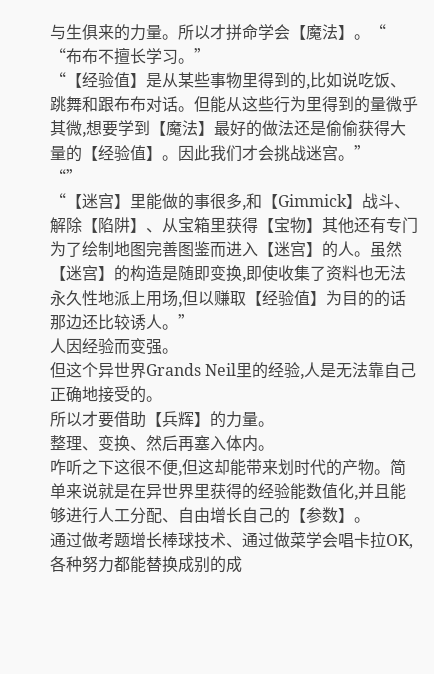与生俱来的力量。所以才拼命学会【魔法】。“
“布布不擅长学习。”
“【经验值】是从某些事物里得到的,比如说吃饭、跳舞和跟布布对话。但能从这些行为里得到的量微乎其微,想要学到【魔法】最好的做法还是偷偷获得大量的【经验值】。因此我们才会挑战迷宫。”
“”
“【迷宫】里能做的事很多,和【Gimmick】战斗、解除【陷阱】、从宝箱里获得【宝物】其他还有专门为了绘制地图完善图鉴而进入【迷宫】的人。虽然【迷宫】的构造是随即变换,即使收集了资料也无法永久性地派上用场,但以赚取【经验值】为目的的话那边还比较诱人。”
人因经验而变强。
但这个异世界Grands Neil里的经验,人是无法靠自己正确地接受的。
所以才要借助【兵辉】的力量。
整理、变换、然后再塞入体内。
咋听之下这很不便,但这却能带来划时代的产物。简单来说就是在异世界里获得的经验能数值化,并且能够进行人工分配、自由增长自己的【参数】。
通过做考题增长棒球技术、通过做菜学会唱卡拉OK,各种努力都能替换成别的成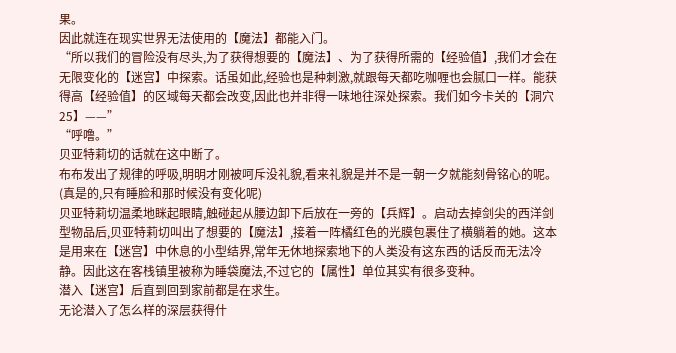果。
因此就连在现实世界无法使用的【魔法】都能入门。
“所以我们的冒险没有尽头,为了获得想要的【魔法】、为了获得所需的【经验值】,我们才会在无限变化的【迷宫】中探索。话虽如此,经验也是种刺激,就跟每天都吃咖喱也会腻口一样。能获得高【经验值】的区域每天都会改变,因此也并非得一味地往深处探索。我们如今卡关的【洞穴25】——”
“呼噜。”
贝亚特莉切的话就在这中断了。
布布发出了规律的呼吸,明明才刚被呵斥没礼貌,看来礼貌是并不是一朝一夕就能刻骨铭心的呢。
(真是的,只有睡脸和那时候没有变化呢)
贝亚特莉切温柔地眯起眼睛,触碰起从腰边卸下后放在一旁的【兵辉】。启动去掉剑尖的西洋剑型物品后,贝亚特莉切叫出了想要的【魔法】,接着一阵橘红色的光膜包裹住了横躺着的她。这本是用来在【迷宫】中休息的小型结界,常年无休地探索地下的人类没有这东西的话反而无法冷静。因此这在客栈镇里被称为睡袋魔法,不过它的【属性】单位其实有很多变种。
潜入【迷宫】后直到回到家前都是在求生。
无论潜入了怎么样的深层获得什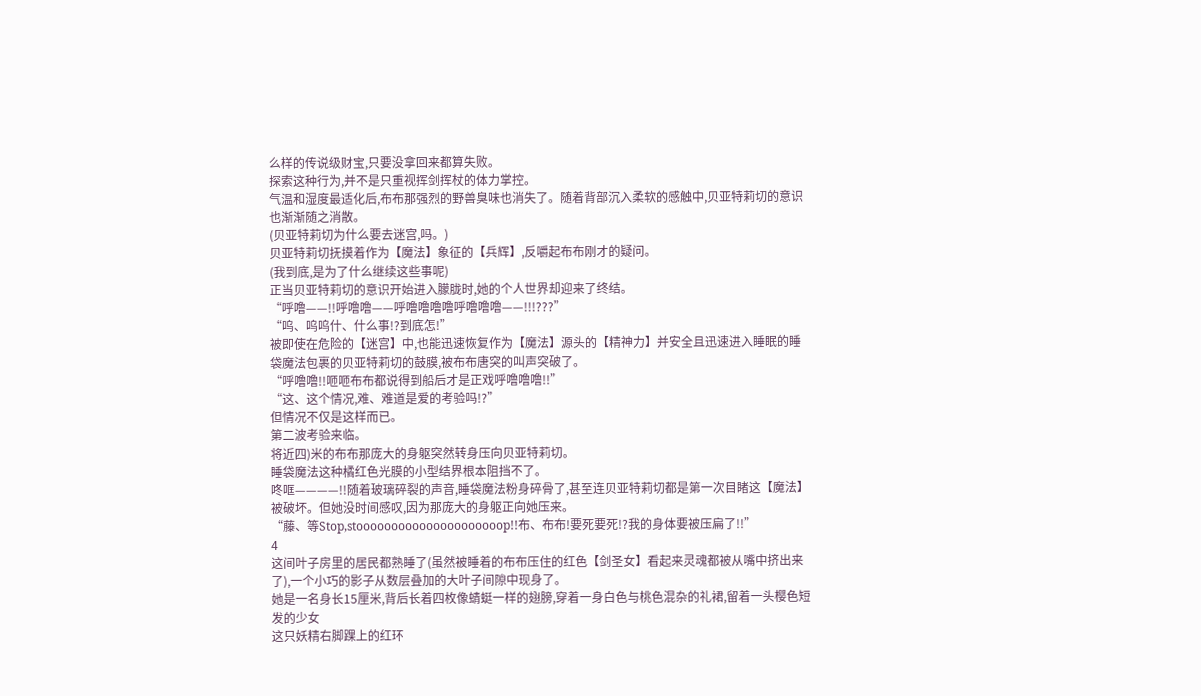么样的传说级财宝,只要没拿回来都算失败。
探索这种行为,并不是只重视挥剑挥杖的体力掌控。
气温和湿度最适化后,布布那强烈的野兽臭味也消失了。随着背部沉入柔软的感触中,贝亚特莉切的意识也渐渐随之消散。
(贝亚特莉切为什么要去迷宫,吗。)
贝亚特莉切抚摸着作为【魔法】象征的【兵辉】,反嚼起布布刚才的疑问。
(我到底,是为了什么继续这些事呢)
正当贝亚特莉切的意识开始进入朦胧时,她的个人世界却迎来了终结。
“呼噜——!!呼噜噜——呼噜噜噜噜呼噜噜噜——!!!???”
“呜、呜呜什、什么事!?到底怎!”
被即使在危险的【迷宫】中,也能迅速恢复作为【魔法】源头的【精神力】并安全且迅速进入睡眠的睡袋魔法包裹的贝亚特莉切的鼓膜,被布布唐突的叫声突破了。
“呼噜噜!!咂咂布布都说得到船后才是正戏呼噜噜噜!!”
“这、这个情况,难、难道是爱的考验吗!?”
但情况不仅是这样而已。
第二波考验来临。
将近四)米的布布那庞大的身躯突然转身压向贝亚特莉切。
睡袋魔法这种橘红色光膜的小型结界根本阻挡不了。
咚哐————!!随着玻璃碎裂的声音,睡袋魔法粉身碎骨了,甚至连贝亚特莉切都是第一次目睹这【魔法】被破坏。但她没时间感叹,因为那庞大的身躯正向她压来。
“藤、等Stop,stooooooooooooooooooooop!!布、布布!要死要死!?我的身体要被压扁了!!”
4
这间叶子房里的居民都熟睡了(虽然被睡着的布布压住的红色【剑圣女】看起来灵魂都被从嘴中挤出来了),一个小巧的影子从数层叠加的大叶子间隙中现身了。
她是一名身长15厘米,背后长着四枚像蜻蜓一样的翅膀,穿着一身白色与桃色混杂的礼裙,留着一头樱色短发的少女
这只妖精右脚踝上的红环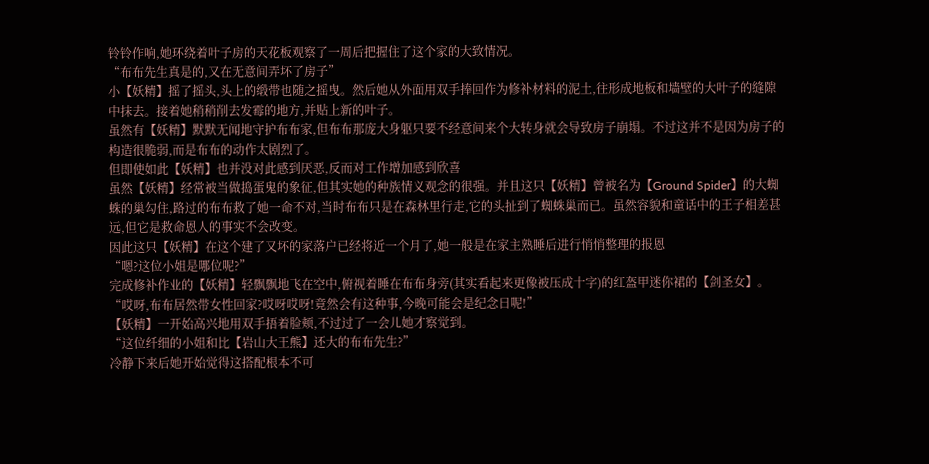铃铃作响,她环绕着叶子房的天花板观察了一周后把握住了这个家的大致情况。
“布布先生真是的,又在无意间弄坏了房子”
小【妖精】摇了摇头,头上的缎带也随之摇曳。然后她从外面用双手捧回作为修补材料的泥土,往形成地板和墙壁的大叶子的缝隙中抹去。接着她稍稍削去发霉的地方,并贴上新的叶子。
虽然有【妖精】默默无闻地守护布布家,但布布那庞大身躯只要不经意间来个大转身就会导致房子崩塌。不过这并不是因为房子的构造很脆弱,而是布布的动作太剧烈了。
但即使如此【妖精】也并没对此感到厌恶,反而对工作增加感到欣喜
虽然【妖精】经常被当做捣蛋鬼的象征,但其实她的种族情义观念的很强。并且这只【妖精】曾被名为【Ground Spider】的大蜘蛛的巢勾住,路过的布布救了她一命不对,当时布布只是在森林里行走,它的头扯到了蜘蛛巢而已。虽然容貌和童话中的王子相差甚远,但它是救命恩人的事实不会改变。
因此这只【妖精】在这个建了又坏的家落户已经将近一个月了,她一般是在家主熟睡后进行悄悄整理的报恩
“嗯?这位小姐是哪位呢?”
完成修补作业的【妖精】轻飘飘地飞在空中,俯视着睡在布布身旁(其实看起来更像被压成十字)的红盔甲迷你裙的【剑圣女】。
“哎呀,布布居然带女性回家?哎呀哎呀!竟然会有这种事,今晚可能会是纪念日呢!”
【妖精】一开始高兴地用双手捂着脸颊,不过过了一会儿她才察觉到。
“这位纤细的小姐和比【岩山大王熊】还大的布布先生?”
冷静下来后她开始觉得这搭配根本不可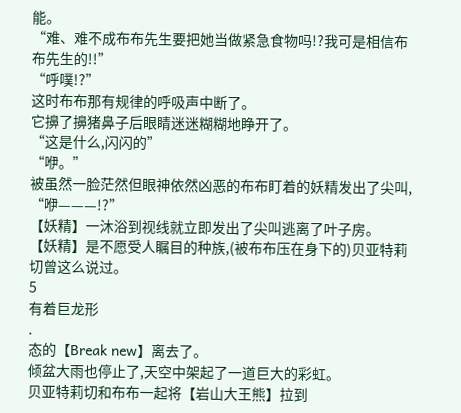能。
“难、难不成布布先生要把她当做紧急食物吗!?我可是相信布布先生的!!”
“呼噗!?”
这时布布那有规律的呼吸声中断了。
它擤了擤猪鼻子后眼睛迷迷糊糊地睁开了。
“这是什么,闪闪的”
“咿。”
被虽然一脸茫然但眼神依然凶恶的布布盯着的妖精发出了尖叫,
“咿———!?”
【妖精】一沐浴到视线就立即发出了尖叫逃离了叶子房。
【妖精】是不愿受人瞩目的种族,(被布布压在身下的)贝亚特莉切曾这么说过。
5
有着巨龙形
.
态的【Break new】离去了。
倾盆大雨也停止了,天空中架起了一道巨大的彩虹。
贝亚特莉切和布布一起将【岩山大王熊】拉到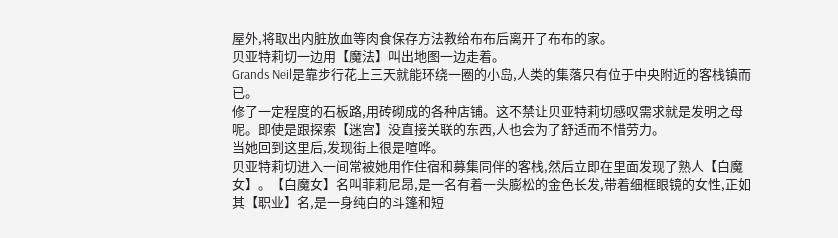屋外,将取出内脏放血等肉食保存方法教给布布后离开了布布的家。
贝亚特莉切一边用【魔法】叫出地图一边走着。
Grands Neil是靠步行花上三天就能环绕一圈的小岛,人类的集落只有位于中央附近的客栈镇而已。
修了一定程度的石板路,用砖砌成的各种店铺。这不禁让贝亚特莉切感叹需求就是发明之母呢。即使是跟探索【迷宫】没直接关联的东西,人也会为了舒适而不惜劳力。
当她回到这里后,发现街上很是喧哗。
贝亚特莉切进入一间常被她用作住宿和募集同伴的客栈,然后立即在里面发现了熟人【白魔女】。【白魔女】名叫菲莉尼昂,是一名有着一头膨松的金色长发,带着细框眼镜的女性,正如其【职业】名,是一身纯白的斗篷和短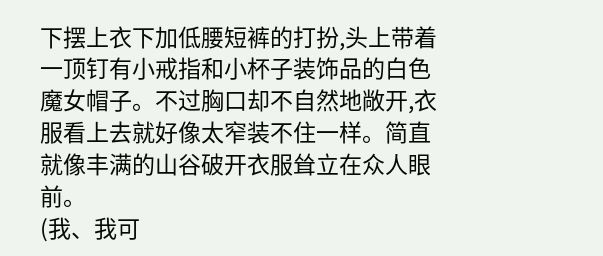下摆上衣下加低腰短裤的打扮,头上带着一顶钉有小戒指和小杯子装饰品的白色魔女帽子。不过胸口却不自然地敞开,衣服看上去就好像太窄装不住一样。简直就像丰满的山谷破开衣服耸立在众人眼前。
(我、我可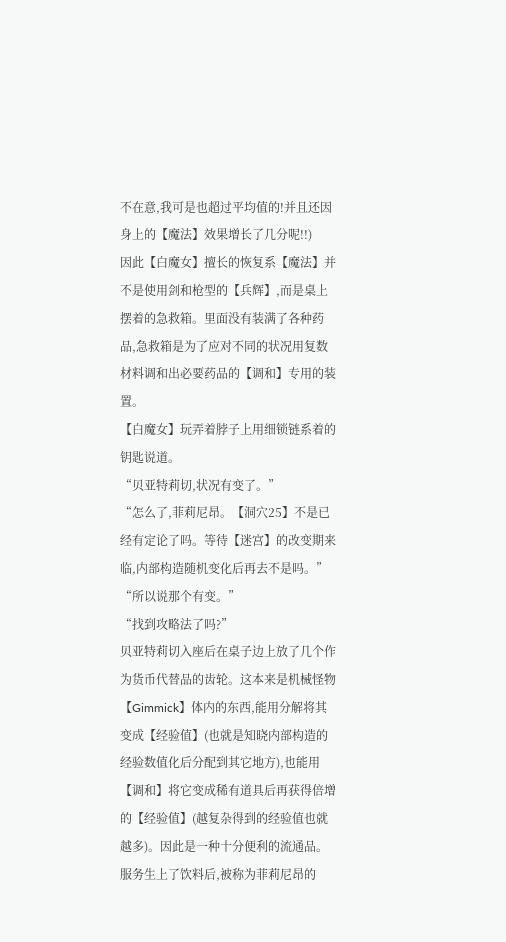不在意,我可是也超过平均值的!并且还因身上的【魔法】效果增长了几分呢!!)
因此【白魔女】擅长的恢复系【魔法】并不是使用剑和枪型的【兵辉】,而是桌上摆着的急救箱。里面没有装满了各种药品,急救箱是为了应对不同的状况用复数材料调和出必要药品的【调和】专用的装置。
【白魔女】玩弄着脖子上用细锁链系着的钥匙说道。
“贝亚特莉切,状况有变了。”
“怎么了,菲莉尼昂。【洞穴25】不是已经有定论了吗。等待【迷宫】的改变期来临,内部构造随机变化后再去不是吗。”
“所以说那个有变。”
“找到攻略法了吗?”
贝亚特莉切入座后在桌子边上放了几个作为货币代替品的齿轮。这本来是机械怪物【Gimmick】体内的东西,能用分解将其变成【经验值】(也就是知晓内部构造的经验数值化后分配到其它地方),也能用【调和】将它变成稀有道具后再获得倍增的【经验值】(越复杂得到的经验值也就越多)。因此是一种十分便利的流通品。
服务生上了饮料后,被称为菲莉尼昂的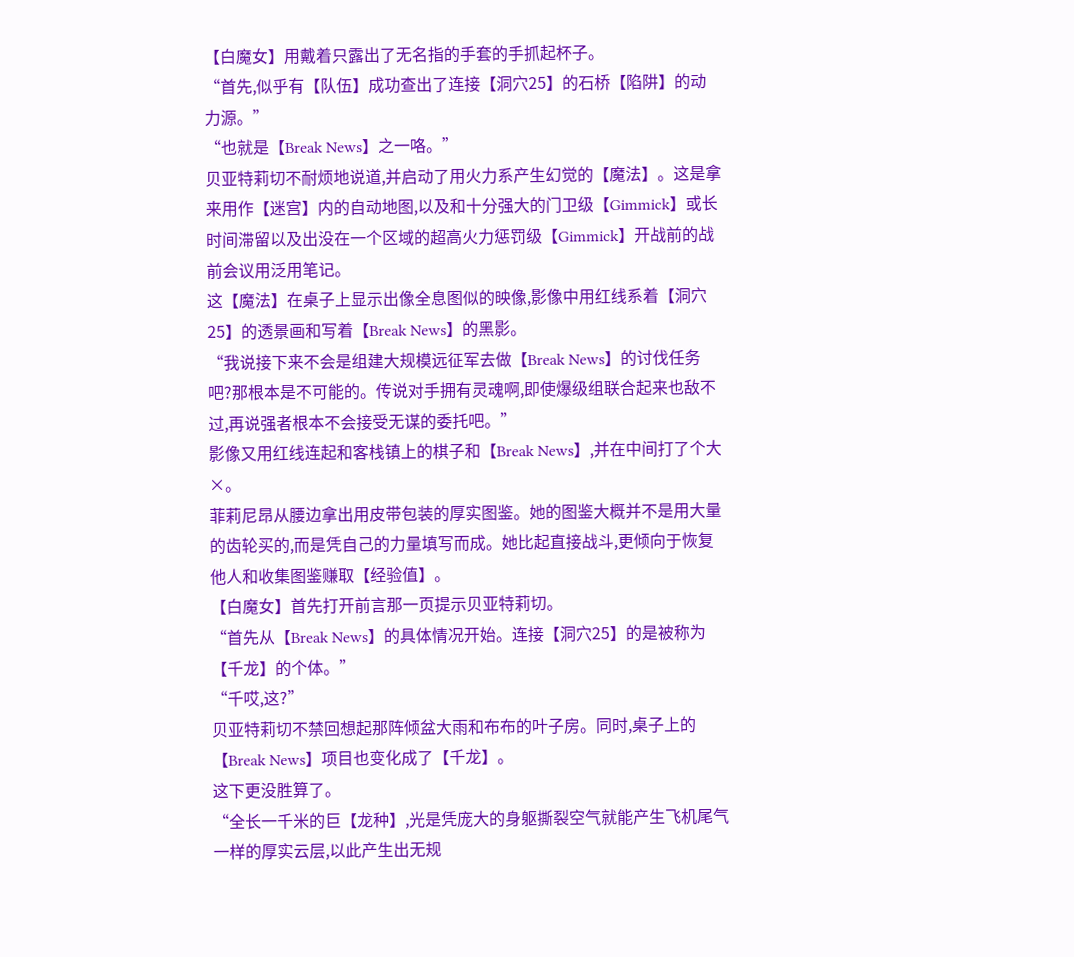【白魔女】用戴着只露出了无名指的手套的手抓起杯子。
“首先,似乎有【队伍】成功查出了连接【洞穴25】的石桥【陷阱】的动力源。”
“也就是【Break News】之一咯。”
贝亚特莉切不耐烦地说道,并启动了用火力系产生幻觉的【魔法】。这是拿来用作【迷宫】内的自动地图,以及和十分强大的门卫级【Gimmick】或长时间滞留以及出没在一个区域的超高火力惩罚级【Gimmick】开战前的战前会议用泛用笔记。
这【魔法】在桌子上显示出像全息图似的映像,影像中用红线系着【洞穴25】的透景画和写着【Break News】的黑影。
“我说接下来不会是组建大规模远征军去做【Break News】的讨伐任务吧?那根本是不可能的。传说对手拥有灵魂啊,即使爆级组联合起来也敌不过,再说强者根本不会接受无谋的委托吧。”
影像又用红线连起和客栈镇上的棋子和【Break News】,并在中间打了个大×。
菲莉尼昂从腰边拿出用皮带包装的厚实图鉴。她的图鉴大概并不是用大量的齿轮买的,而是凭自己的力量填写而成。她比起直接战斗,更倾向于恢复他人和收集图鉴赚取【经验值】。
【白魔女】首先打开前言那一页提示贝亚特莉切。
“首先从【Break News】的具体情况开始。连接【洞穴25】的是被称为【千龙】的个体。”
“千哎,这?”
贝亚特莉切不禁回想起那阵倾盆大雨和布布的叶子房。同时,桌子上的【Break News】项目也变化成了【千龙】。
这下更没胜算了。
“全长一千米的巨【龙种】,光是凭庞大的身躯撕裂空气就能产生飞机尾气一样的厚实云层,以此产生出无规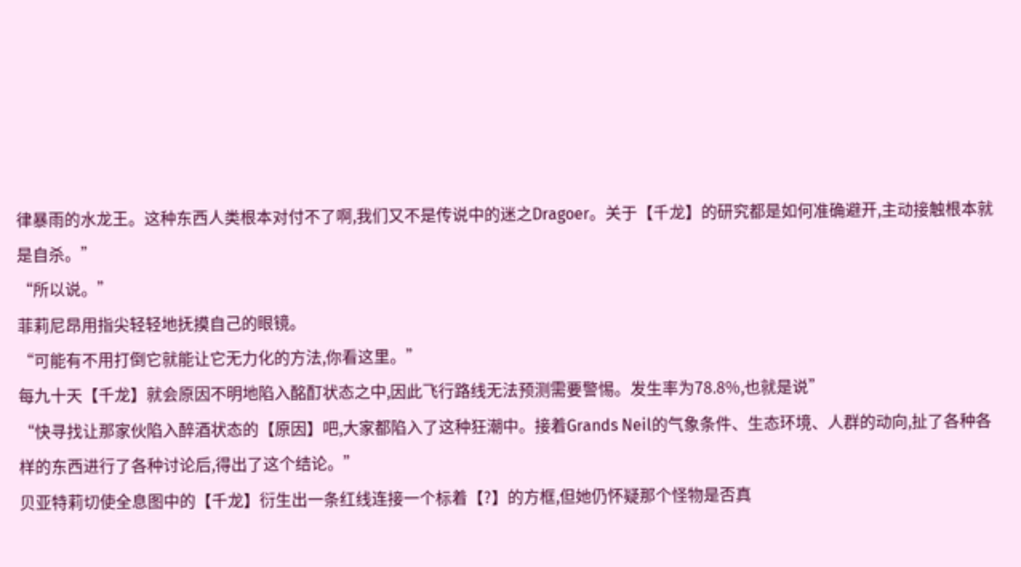律暴雨的水龙王。这种东西人类根本对付不了啊,我们又不是传说中的迷之Dragoer。关于【千龙】的研究都是如何准确避开,主动接触根本就是自杀。”
“所以说。”
菲莉尼昂用指尖轻轻地抚摸自己的眼镜。
“可能有不用打倒它就能让它无力化的方法,你看这里。”
每九十天【千龙】就会原因不明地陷入酩酊状态之中,因此飞行路线无法预测需要警惕。发生率为78.8%,也就是说”
“快寻找让那家伙陷入醉酒状态的【原因】吧,大家都陷入了这种狂潮中。接着Grands Neil的气象条件、生态环境、人群的动向,扯了各种各样的东西进行了各种讨论后,得出了这个结论。”
贝亚特莉切使全息图中的【千龙】衍生出一条红线连接一个标着【?】的方框,但她仍怀疑那个怪物是否真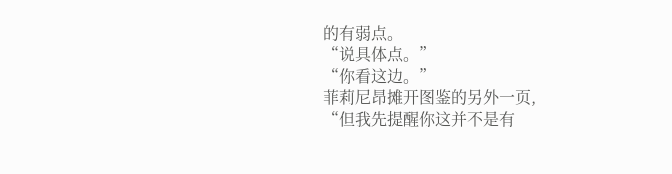的有弱点。
“说具体点。”
“你看这边。”
菲莉尼昂摊开图鉴的另外一页,
“但我先提醒你这并不是有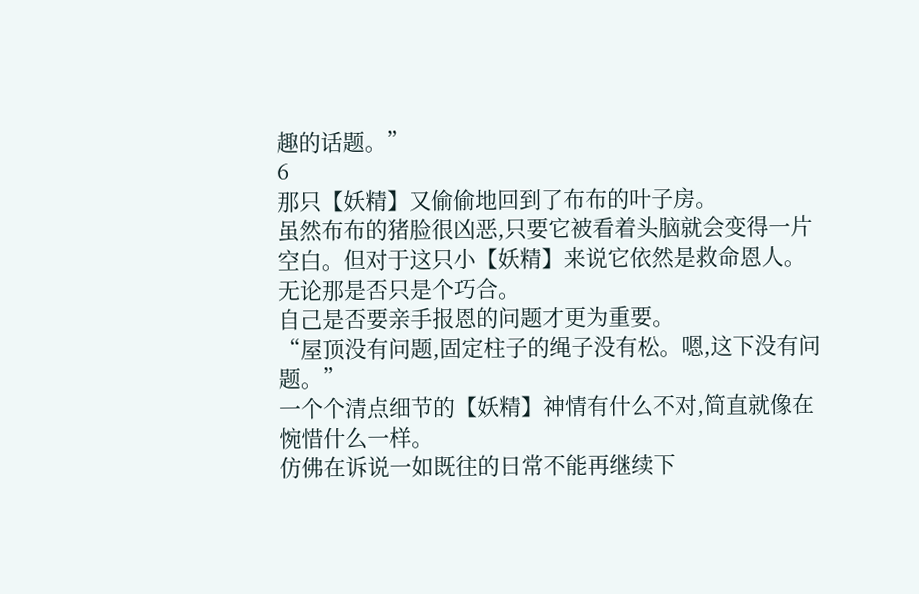趣的话题。”
6
那只【妖精】又偷偷地回到了布布的叶子房。
虽然布布的猪脸很凶恶,只要它被看着头脑就会变得一片空白。但对于这只小【妖精】来说它依然是救命恩人。
无论那是否只是个巧合。
自己是否要亲手报恩的问题才更为重要。
“屋顶没有问题,固定柱子的绳子没有松。嗯,这下没有问题。”
一个个清点细节的【妖精】神情有什么不对,简直就像在惋惜什么一样。
仿佛在诉说一如既往的日常不能再继续下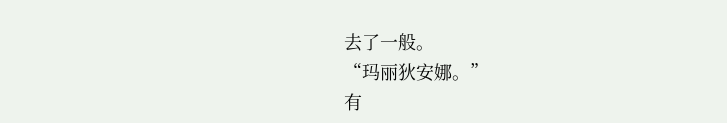去了一般。
“玛丽狄安娜。”
有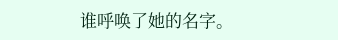谁呼唤了她的名字。